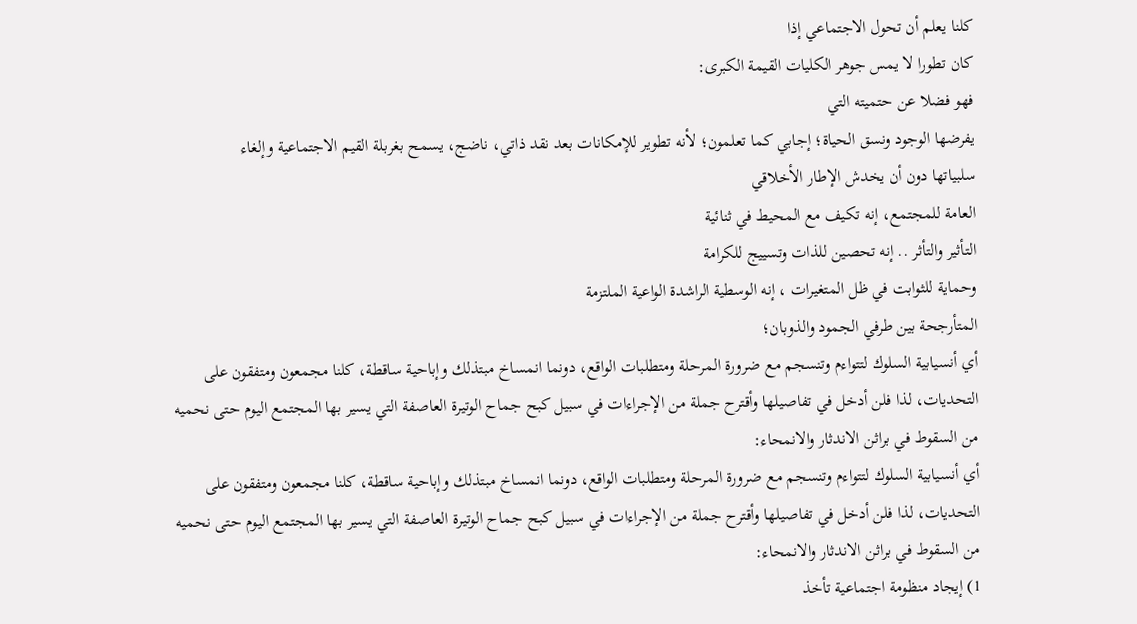كلنا يعلم أن تحول الاجتماعي إذا
كان تطورا لا يمس جوهر الكليات القيمة الكبرى:
فهو فضلا عن حتميته التي
يفرضها الوجود ونسق الحياة؛ إجابي كما تعلمون؛ لأنه تطوير للإمكانات بعد نقد ذاتي، ناضج، يسمح بغربلة القيم الاجتماعية وإلغاء
سلبياتها دون أن يخدش الإطار الأخلاقي
العامة للمجتمع، إنه تكيف مع المحيط في ثنائية
التأثير والتأثر .. إنه تحصين للذات وتسييج للكرامة
وحماية للثوابت في ظل المتغيرات ، إنه الوسطية الراشدة الواعية الملتزمة
المتأرجحة بين طرفي الجمود والذوبان؛
أي أنسيابية السلوك لتتواءم وتنسجم مع ضرورة المرحلة ومتطلبات الواقع، دونما انمساخ مبتذلك وإباحية ساقطة، كلنا مجمعون ومتفقون على التحديات، لذا فلن أدخل في تفاصيلها وأقترح جملة من الإجراءات في سبيل كبح جماح الوتيرة العاصفة التي يسير بها المجتمع اليوم حتى نحميه من السقوط في براثن الاندثار والانمحاء:
أي أنسيابية السلوك لتتواءم وتنسجم مع ضرورة المرحلة ومتطلبات الواقع، دونما انمساخ مبتذلك وإباحية ساقطة، كلنا مجمعون ومتفقون على التحديات، لذا فلن أدخل في تفاصيلها وأقترح جملة من الإجراءات في سبيل كبح جماح الوتيرة العاصفة التي يسير بها المجتمع اليوم حتى نحميه من السقوط في براثن الاندثار والانمحاء:
1) إيجاد منظومة اجتماعية تأخذ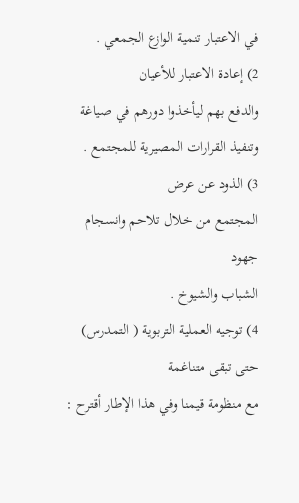في الاعتبار تنمية الوازع الجمعي .
2) إعادة الاعتبار للأعيان
والدفع بهم ليأخذوا دورهم في صياغة وتنفيذ القرارات المصيرية للمجتمع .
3) الذود عن عرض
المجتمع من خلال تلاحم وانسجام جهود
الشباب والشيوخ .
4) توجيه العملية التربوية ( التمدرس) حتى تبقى متناغمة
مع منظومة قيمنا وفي هذا الإطار أقترح :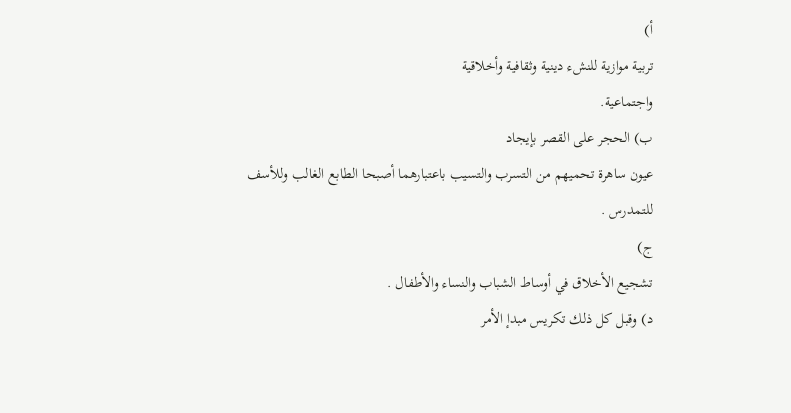أ)
تربية موازية للنشء دينية وثقافية وأخلاقية
واجتماعية.
ب) الحجر على القصر بإيجاد
عيون ساهرة تحميهم من التسرب والتسيب باعتبارهما أصبحا الطابع الغالب وللأسف
للتمدرس .
ج)
تشجيع الأخلاق في أوساط الشباب والنساء والأطفال .
د) وقبل كل ذلك تكريس مبدإ الأمر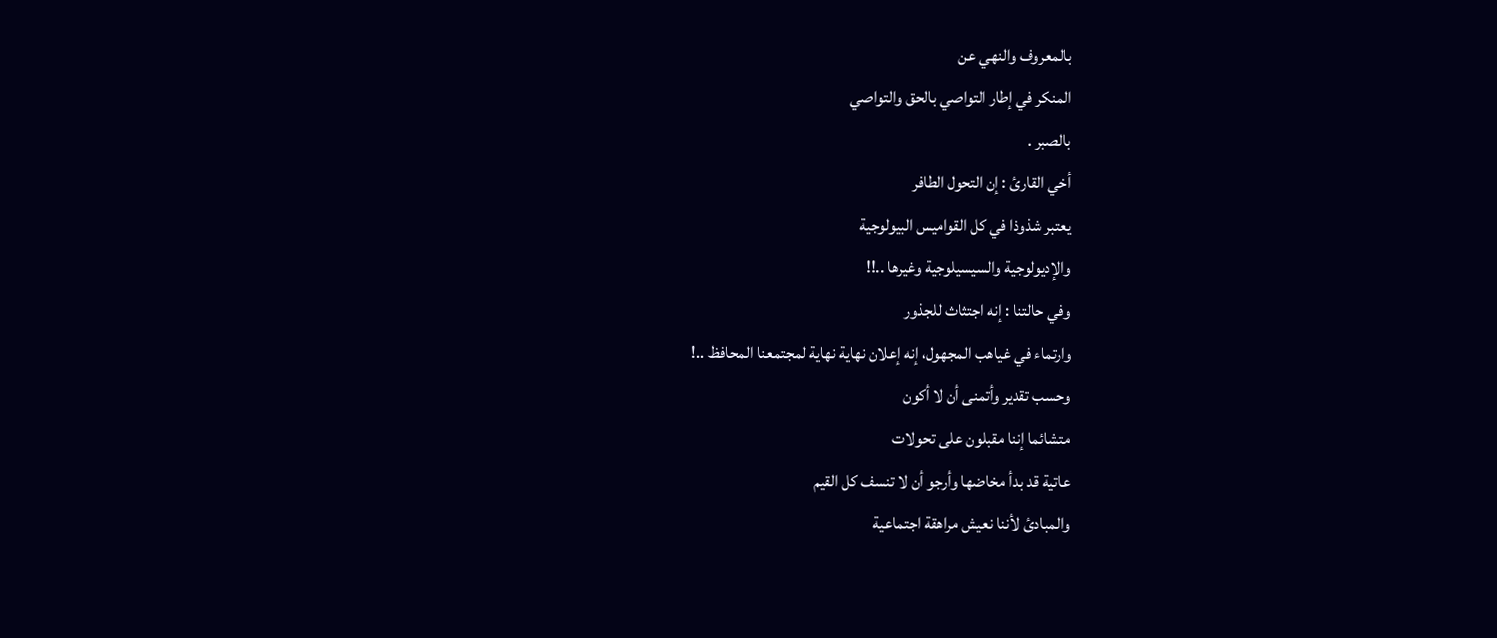بالمعروف والنهي عن
المنكر في إطار التواصي بالحق والتواصي
بالصبر .
أخي القارئ : إن التحول الطافر
يعتبر شذوذا في كل القواميس البيولوجية
والإديولوجية والسيسيلوجية وغيرها ..!!
وفي حالتنا : إنه اجتثاث للجذور
وارتماء في غياهب المجهول، إنه إعلان نهاية نهاية لمجتمعنا المحافظ ..!
وحسب تقدير وأتمنى أن لا أكون
متشائما إننا مقبلون على تحولات
عاتية قد بدأ مخاضها وأرجو أن لا تنسف كل القيم
والمبادئ لأننا نعيش مراهقة اجتماعية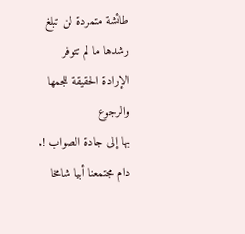طائشة متمردة لن تبلغ رشدها ما لم تتوفر الإرادة الحقيقة للجمها والرجوع
بها إلى جادة الصواب !.
دام مجتمعنا أبيا شامخا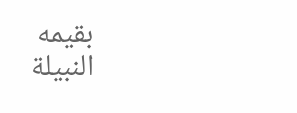بقيمه
النبيلة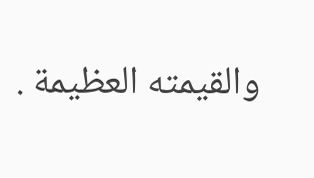والقيمته العظيمة .